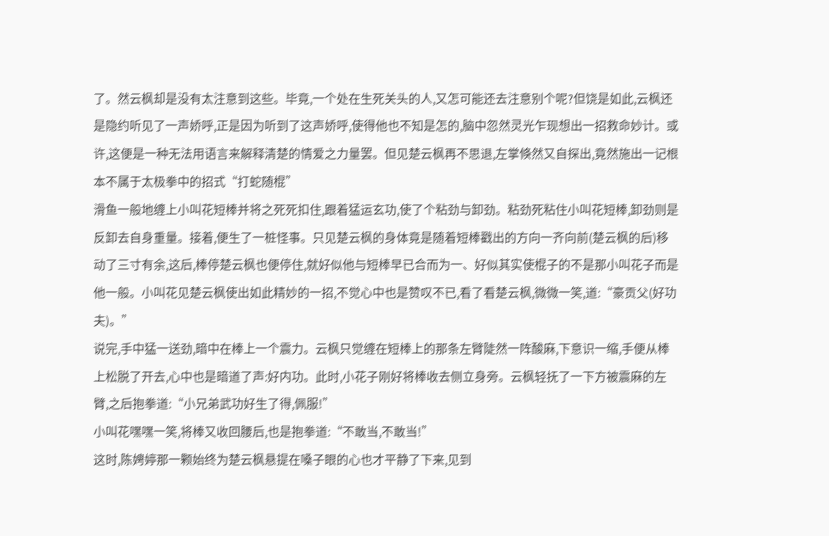了。然云枫却是没有太注意到这些。毕竟,一个处在生死关头的人,又怎可能还去注意别个呢?但饶是如此,云枫还是隐约听见了一声娇呼,正是因为听到了这声娇呼,使得他也不知是怎的,脑中忽然灵光乍现想出一招救命妙计。或许,这便是一种无法用语言来解释清楚的情爱之力量罢。但见楚云枫再不思退,左掌倏然又自探出,竟然施出一记根本不属于太极拳中的招式“打蛇随棍”
滑鱼一般地缠上小叫花短棒并将之死死扣住,跟着猛运玄功,使了个粘劲与卸劲。粘劲死粘住小叫花短棒,卸劲则是反卸去自身重量。接着,便生了一桩怪事。只见楚云枫的身体竟是随着短棒戳出的方向一齐向前(楚云枫的后)移动了三寸有余,这后,棒停楚云枫也便停住,就好似他与短棒早已合而为一、好似其实使棍子的不是那小叫花子而是他一般。小叫花见楚云枫使出如此精妙的一招,不觉心中也是赞叹不已,看了看楚云枫,微微一笑,道:“豪贡父(好功夫)。”
说完,手中猛一送劲,暗中在棒上一个震力。云枫只觉缠在短棒上的那条左臂陡然一阵酸麻,下意识一缩,手便从棒上松脱了开去,心中也是暗道了声:好内功。此时,小花子刚好将棒收去侧立身旁。云枫轻抚了一下方被震麻的左臂,之后抱拳道:“小兄弟武功好生了得,佩服!”
小叫花嘿嘿一笑,将棒又收回腰后,也是抱拳道:“不敢当,不敢当!”
这时,陈娉婷那一颗始终为楚云枫悬提在嗓子眼的心也才平静了下来,见到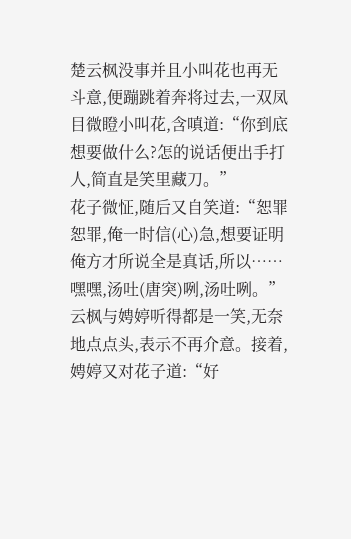楚云枫没事并且小叫花也再无斗意,便蹦跳着奔将过去,一双凤目微瞪小叫花,含嗔道:“你到底想要做什么?怎的说话便出手打人,简直是笑里藏刀。”
花子微怔,随后又自笑道:“恕罪恕罪,俺一时信(心)急,想要证明俺方才所说全是真话,所以……嘿嘿,汤吐(唐突)咧,汤吐咧。”
云枫与娉婷听得都是一笑,无奈地点点头,表示不再介意。接着,娉婷又对花子道:“好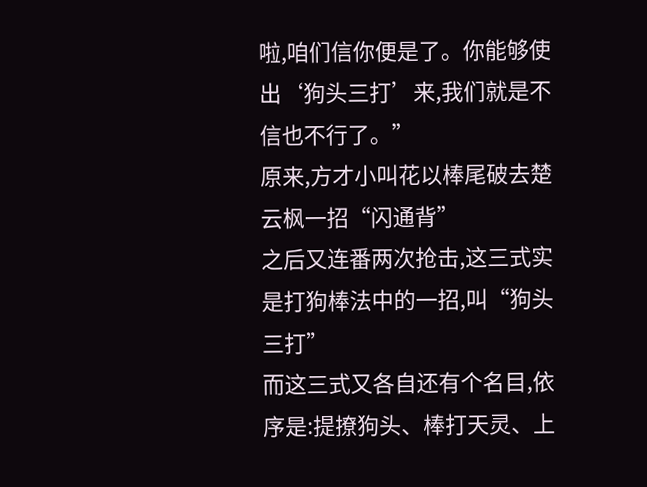啦,咱们信你便是了。你能够使出‘狗头三打’来,我们就是不信也不行了。”
原来,方才小叫花以棒尾破去楚云枫一招“闪通背”
之后又连番两次抢击,这三式实是打狗棒法中的一招,叫“狗头三打”
而这三式又各自还有个名目,依序是:提撩狗头、棒打天灵、上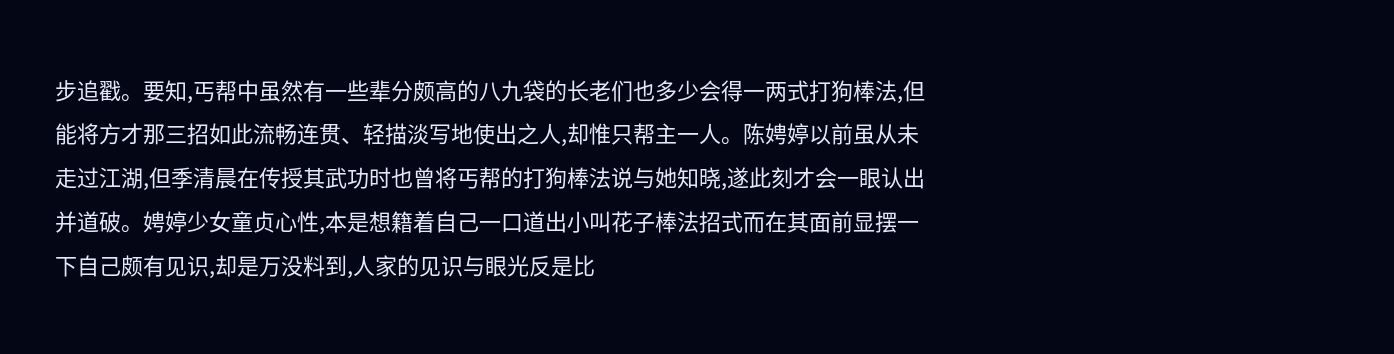步追戳。要知,丐帮中虽然有一些辈分颇高的八九袋的长老们也多少会得一两式打狗棒法,但能将方才那三招如此流畅连贯、轻描淡写地使出之人,却惟只帮主一人。陈娉婷以前虽从未走过江湖,但季清晨在传授其武功时也曾将丐帮的打狗棒法说与她知晓,遂此刻才会一眼认出并道破。娉婷少女童贞心性,本是想籍着自己一口道出小叫花子棒法招式而在其面前显摆一下自己颇有见识,却是万没料到,人家的见识与眼光反是比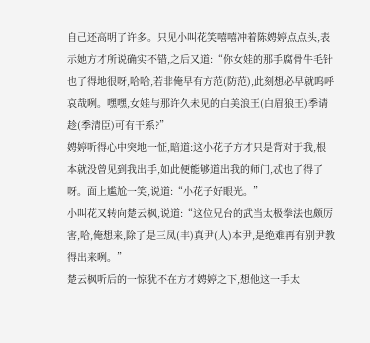自己还高明了许多。只见小叫花笑嘻嘻冲着陈娉婷点点头,表示她方才所说确实不错,之后又道:“你女娃的那手腐骨牛毛针也了得地很呀,哈哈,若非俺早有方范(防范),此刻想必早就呜呼哀哉咧。嘿嘿,女娃与那许久未见的白美浪王(白眉狼王)季请趁(季清臣)可有干系?”
娉婷听得心中突地一怔,暗道:这小花子方才只是背对于我,根本就没曾见到我出手,如此便能够道出我的师门,忒也了得了呀。面上尴尬一笑,说道:“小花子好眼光。”
小叫花又转向楚云枫,说道:“这位兄台的武当太极拳法也颇厉害,哈,俺想来,除了是三凤(丰)真尹(人)本尹,是绝难再有别尹教得出来咧。”
楚云枫听后的一惊犹不在方才娉婷之下,想他这一手太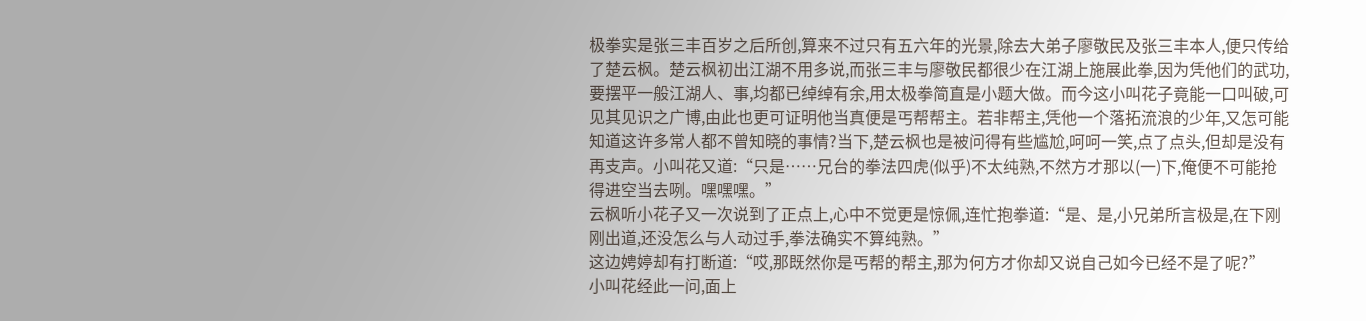极拳实是张三丰百岁之后所创,算来不过只有五六年的光景,除去大弟子廖敬民及张三丰本人,便只传给了楚云枫。楚云枫初出江湖不用多说,而张三丰与廖敬民都很少在江湖上施展此拳,因为凭他们的武功,要摆平一般江湖人、事,均都已绰绰有余,用太极拳简直是小题大做。而今这小叫花子竟能一口叫破,可见其见识之广博,由此也更可证明他当真便是丐帮帮主。若非帮主,凭他一个落拓流浪的少年,又怎可能知道这许多常人都不曾知晓的事情?当下,楚云枫也是被问得有些尴尬,呵呵一笑,点了点头,但却是没有再支声。小叫花又道:“只是……兄台的拳法四虎(似乎)不太纯熟,不然方才那以(一)下,俺便不可能抢得进空当去咧。嘿嘿嘿。”
云枫听小花子又一次说到了正点上,心中不觉更是惊佩,连忙抱拳道:“是、是,小兄弟所言极是,在下刚刚出道,还没怎么与人动过手,拳法确实不算纯熟。”
这边娉婷却有打断道:“哎,那既然你是丐帮的帮主,那为何方才你却又说自己如今已经不是了呢?”
小叫花经此一问,面上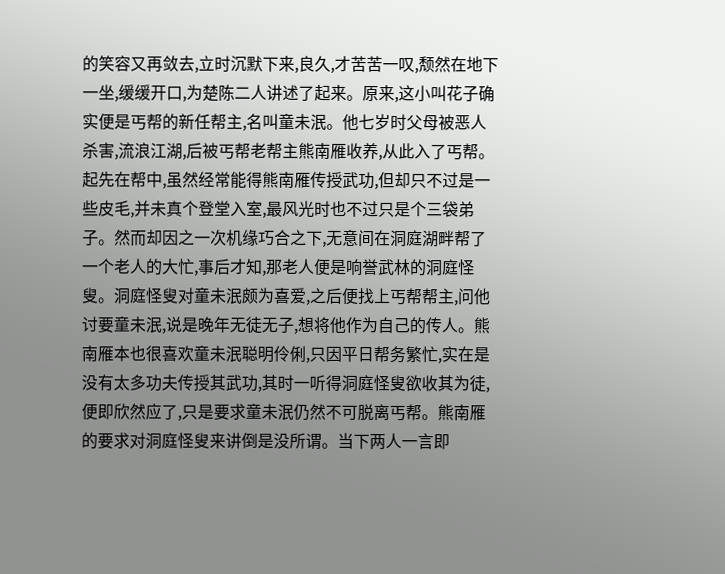的笑容又再敛去,立时沉默下来,良久,才苦苦一叹,颓然在地下一坐,缓缓开口,为楚陈二人讲述了起来。原来,这小叫花子确实便是丐帮的新任帮主,名叫童未泯。他七岁时父母被恶人杀害,流浪江湖,后被丐帮老帮主熊南雁收养,从此入了丐帮。起先在帮中,虽然经常能得熊南雁传授武功,但却只不过是一些皮毛,并未真个登堂入室,最风光时也不过只是个三袋弟子。然而却因之一次机缘巧合之下,无意间在洞庭湖畔帮了一个老人的大忙,事后才知,那老人便是响誉武林的洞庭怪叟。洞庭怪叟对童未泯颇为喜爱,之后便找上丐帮帮主,问他讨要童未泯,说是晚年无徒无子,想将他作为自己的传人。熊南雁本也很喜欢童未泯聪明伶俐,只因平日帮务繁忙,实在是没有太多功夫传授其武功,其时一听得洞庭怪叟欲收其为徒,便即欣然应了,只是要求童未泯仍然不可脱离丐帮。熊南雁的要求对洞庭怪叟来讲倒是没所谓。当下两人一言即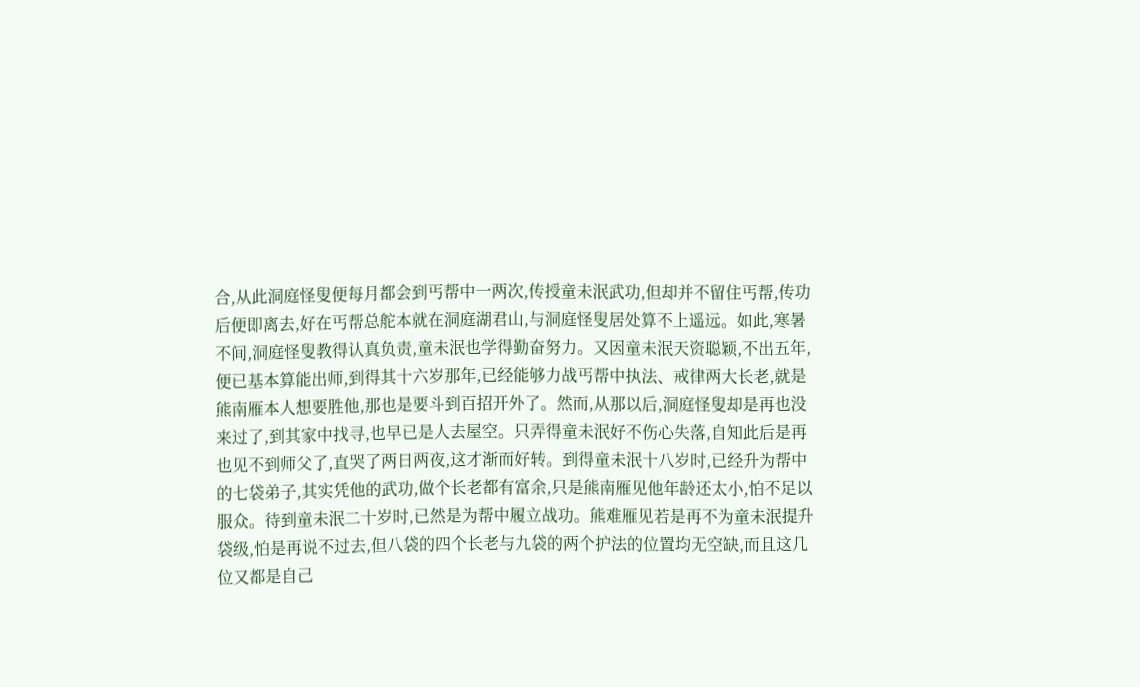合,从此洞庭怪叟便每月都会到丐帮中一两次,传授童未泯武功,但却并不留住丐帮,传功后便即离去,好在丐帮总舵本就在洞庭湖君山,与洞庭怪叟居处算不上遥远。如此,寒暑不间,洞庭怪叟教得认真负责,童未泯也学得勤奋努力。又因童未泯天资聪颖,不出五年,便已基本算能出师,到得其十六岁那年,已经能够力战丐帮中执法、戒律两大长老,就是熊南雁本人想要胜他,那也是要斗到百招开外了。然而,从那以后,洞庭怪叟却是再也没来过了,到其家中找寻,也早已是人去屋空。只弄得童未泯好不伤心失落,自知此后是再也见不到师父了,直哭了两日两夜,这才渐而好转。到得童未泯十八岁时,已经升为帮中的七袋弟子,其实凭他的武功,做个长老都有富余,只是熊南雁见他年龄还太小,怕不足以服众。待到童未泯二十岁时,已然是为帮中履立战功。熊难雁见若是再不为童未泯提升袋级,怕是再说不过去,但八袋的四个长老与九袋的两个护法的位置均无空缺,而且这几位又都是自己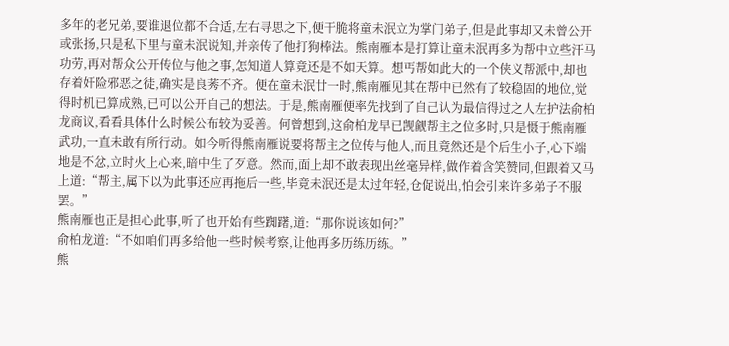多年的老兄弟,要谁退位都不合适,左右寻思之下,便干脆将童未泯立为掌门弟子,但是此事却又未曾公开或张扬,只是私下里与童未泯说知,并亲传了他打狗棒法。熊南雁本是打算让童未泯再多为帮中立些汗马功劳,再对帮众公开传位与他之事,怎知道人算竟还是不如天算。想丐帮如此大的一个侠义帮派中,却也存着奸险邪恶之徒,确实是良莠不齐。便在童未泯廿一时,熊南雁见其在帮中已然有了较稳固的地位,觉得时机已算成熟,已可以公开自己的想法。于是,熊南雁便率先找到了自己认为最信得过之人左护法俞柏龙商议,看看具体什么时候公布较为妥善。何曾想到,这俞柏龙早已觊觎帮主之位多时,只是慑于熊南雁武功,一直未敢有所行动。如今听得熊南雁说要将帮主之位传与他人,而且竟然还是个后生小子,心下端地是不忿,立时火上心来,暗中生了歹意。然而,面上却不敢表现出丝毫异样,做作着含笑赞同,但跟着又马上道:“帮主,属下以为此事还应再拖后一些,毕竟未泯还是太过年轻,仓促说出,怕会引来许多弟子不服罢。”
熊南雁也正是担心此事,听了也开始有些踟躇,道:“那你说该如何?”
俞柏龙道:“不如咱们再多给他一些时候考察,让他再多历练历练。”
熊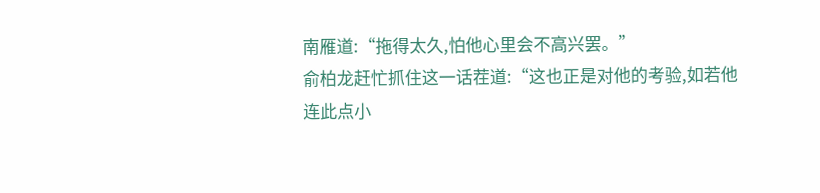南雁道:“拖得太久,怕他心里会不高兴罢。”
俞柏龙赶忙抓住这一话茬道:“这也正是对他的考验,如若他连此点小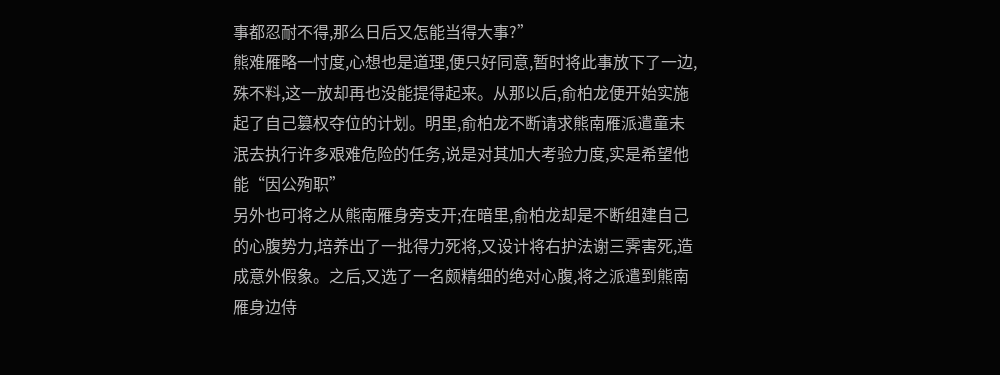事都忍耐不得,那么日后又怎能当得大事?”
熊难雁略一忖度,心想也是道理,便只好同意,暂时将此事放下了一边,殊不料,这一放却再也没能提得起来。从那以后,俞柏龙便开始实施起了自己篡权夺位的计划。明里,俞柏龙不断请求熊南雁派遣童未泯去执行许多艰难危险的任务,说是对其加大考验力度,实是希望他能“因公殉职”
另外也可将之从熊南雁身旁支开;在暗里,俞柏龙却是不断组建自己的心腹势力,培养出了一批得力死将,又设计将右护法谢三霁害死,造成意外假象。之后,又选了一名颇精细的绝对心腹,将之派遣到熊南雁身边侍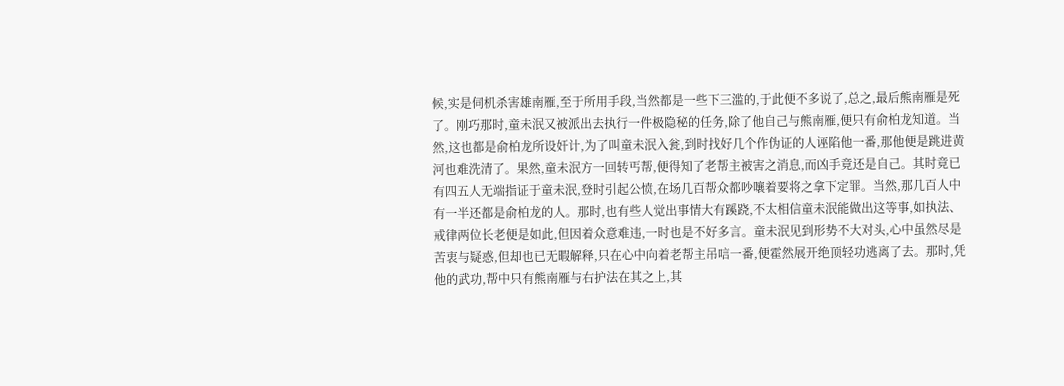候,实是伺机杀害雄南雁,至于所用手段,当然都是一些下三滥的,于此便不多说了,总之,最后熊南雁是死了。刚巧那时,童未泯又被派出去执行一件极隐秘的任务,除了他自己与熊南雁,便只有俞柏龙知道。当然,这也都是俞柏龙所设奸计,为了叫童未泯入瓮,到时找好几个作伪证的人诬陷他一番,那他便是跳进黄河也难洗清了。果然,童未泯方一回转丐帮,便得知了老帮主被害之消息,而凶手竟还是自己。其时竟已有四五人无端指证于童未泯,登时引起公愤,在场几百帮众都吵嚷着要将之拿下定罪。当然,那几百人中有一半还都是俞柏龙的人。那时,也有些人觉出事情大有蹊跷,不太相信童未泯能做出这等事,如执法、戒律两位长老便是如此,但因着众意难违,一时也是不好多言。童未泯见到形势不大对头,心中虽然尽是苦衷与疑惑,但却也已无暇解释,只在心中向着老帮主吊唁一番,便霍然展开绝顶轻功逃离了去。那时,凭他的武功,帮中只有熊南雁与右护法在其之上,其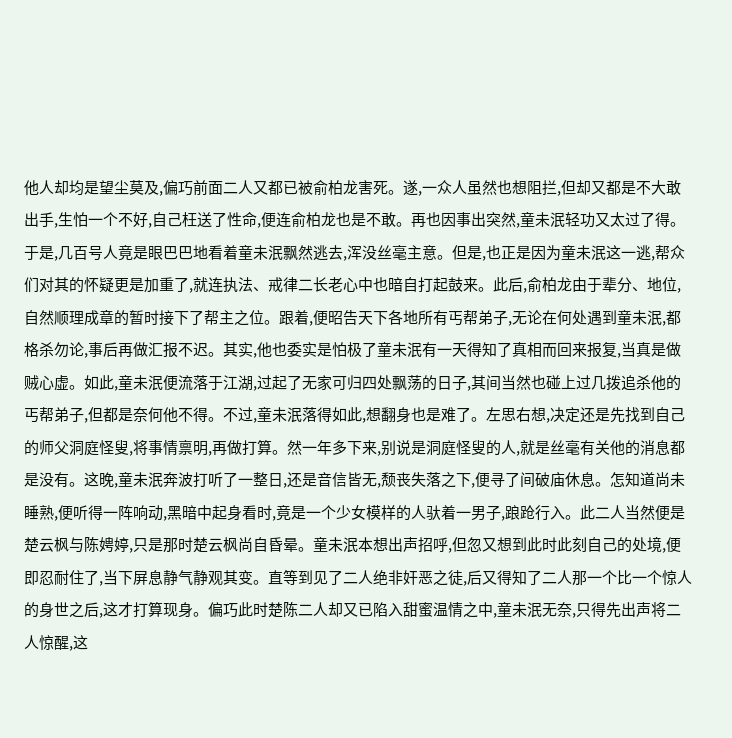他人却均是望尘莫及,偏巧前面二人又都已被俞柏龙害死。遂,一众人虽然也想阻拦,但却又都是不大敢出手,生怕一个不好,自己枉送了性命,便连俞柏龙也是不敢。再也因事出突然,童未泯轻功又太过了得。于是,几百号人竟是眼巴巴地看着童未泯飘然逃去,浑没丝毫主意。但是,也正是因为童未泯这一逃,帮众们对其的怀疑更是加重了,就连执法、戒律二长老心中也暗自打起鼓来。此后,俞柏龙由于辈分、地位,自然顺理成章的暂时接下了帮主之位。跟着,便昭告天下各地所有丐帮弟子,无论在何处遇到童未泯,都格杀勿论,事后再做汇报不迟。其实,他也委实是怕极了童未泯有一天得知了真相而回来报复,当真是做贼心虚。如此,童未泯便流落于江湖,过起了无家可归四处飘荡的日子,其间当然也碰上过几拨追杀他的丐帮弟子,但都是奈何他不得。不过,童未泯落得如此,想翻身也是难了。左思右想,决定还是先找到自己的师父洞庭怪叟,将事情禀明,再做打算。然一年多下来,别说是洞庭怪叟的人,就是丝毫有关他的消息都是没有。这晚,童未泯奔波打听了一整日,还是音信皆无,颓丧失落之下,便寻了间破庙休息。怎知道尚未睡熟,便听得一阵响动,黑暗中起身看时,竟是一个少女模样的人驮着一男子,踉跄行入。此二人当然便是楚云枫与陈娉婷,只是那时楚云枫尚自昏晕。童未泯本想出声招呼,但忽又想到此时此刻自己的处境,便即忍耐住了,当下屏息静气静观其变。直等到见了二人绝非奸恶之徒,后又得知了二人那一个比一个惊人的身世之后,这才打算现身。偏巧此时楚陈二人却又已陷入甜蜜温情之中,童未泯无奈,只得先出声将二人惊醒,这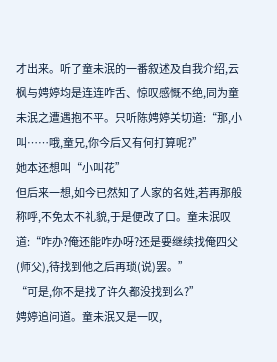才出来。听了童未泯的一番叙述及自我介绍,云枫与娉婷均是连连咋舌、惊叹感慨不绝,同为童未泯之遭遇抱不平。只听陈娉婷关切道:“那,小叫……哦,童兄,你今后又有何打算呢?”
她本还想叫“小叫花”
但后来一想,如今已然知了人家的名姓,若再那般称呼,不免太不礼貌,于是便改了口。童未泯叹道:“咋办?俺还能咋办呀?还是要继续找俺四父(师父),待找到他之后再琐(说)罢。”
“可是,你不是找了许久都没找到么?”
娉婷追问道。童未泯又是一叹,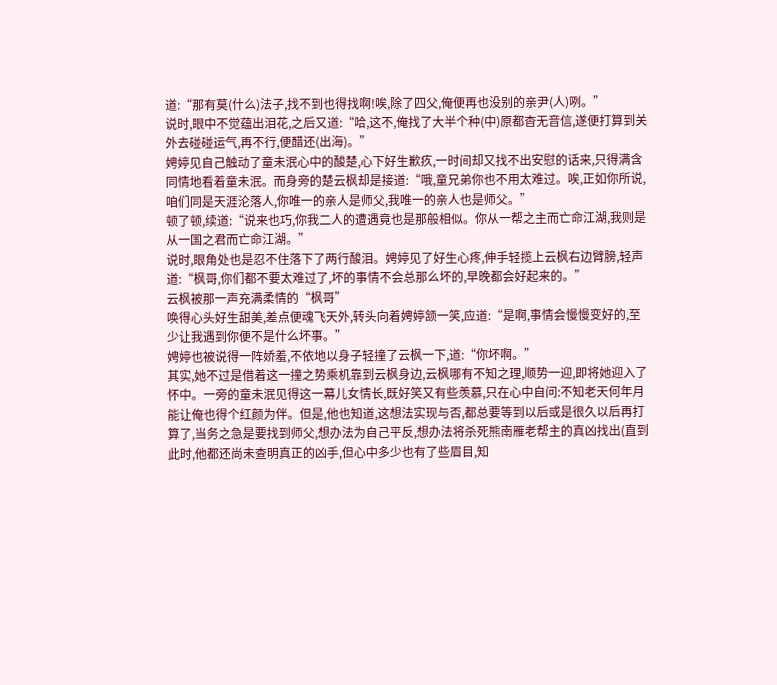道:“那有莫(什么)法子,找不到也得找啊!唉,除了四父,俺便再也没别的亲尹(人)咧。”
说时,眼中不觉蕴出泪花,之后又道:“哈,这不,俺找了大半个种(中)原都杳无音信,遂便打算到关外去碰碰运气,再不行,便醋还(出海)。”
娉婷见自己触动了童未泯心中的酸楚,心下好生歉疚,一时间却又找不出安慰的话来,只得满含同情地看着童未泯。而身旁的楚云枫却是接道:“哦,童兄弟你也不用太难过。唉,正如你所说,咱们同是天涯沦落人,你唯一的亲人是师父,我唯一的亲人也是师父。”
顿了顿,续道:“说来也巧,你我二人的遭遇竟也是那般相似。你从一帮之主而亡命江湖,我则是从一国之君而亡命江湖。”
说时,眼角处也是忍不住落下了两行酸泪。娉婷见了好生心疼,伸手轻揽上云枫右边臂膀,轻声道:“枫哥,你们都不要太难过了,坏的事情不会总那么坏的,早晚都会好起来的。”
云枫被那一声充满柔情的“枫哥”
唤得心头好生甜美,差点便魂飞天外,转头向着娉婷颔一笑,应道:“是啊,事情会慢慢变好的,至少让我遇到你便不是什么坏事。”
娉婷也被说得一阵娇羞,不依地以身子轻撞了云枫一下,道:“你坏啊。”
其实,她不过是借着这一撞之势乘机靠到云枫身边,云枫哪有不知之理,顺势一迎,即将她迎入了怀中。一旁的童未泯见得这一幕儿女情长,既好笑又有些羡慕,只在心中自问:不知老天何年月能让俺也得个红颜为伴。但是,他也知道,这想法实现与否,都总要等到以后或是很久以后再打算了,当务之急是要找到师父,想办法为自己平反,想办法将杀死熊南雁老帮主的真凶找出(直到此时,他都还尚未查明真正的凶手,但心中多少也有了些眉目,知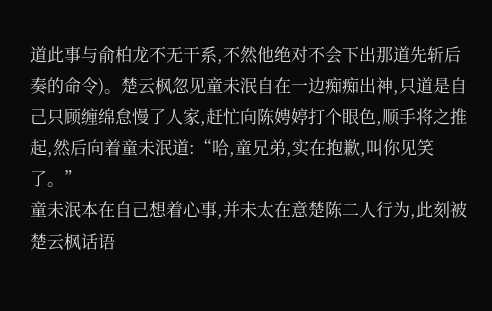道此事与俞柏龙不无干系,不然他绝对不会下出那道先斩后奏的命令)。楚云枫忽见童未泯自在一边痴痴出神,只道是自己只顾缠绵怠慢了人家,赶忙向陈娉婷打个眼色,顺手将之推起,然后向着童未泯道:“哈,童兄弟,实在抱歉,叫你见笑了。”
童未泯本在自己想着心事,并未太在意楚陈二人行为,此刻被楚云枫话语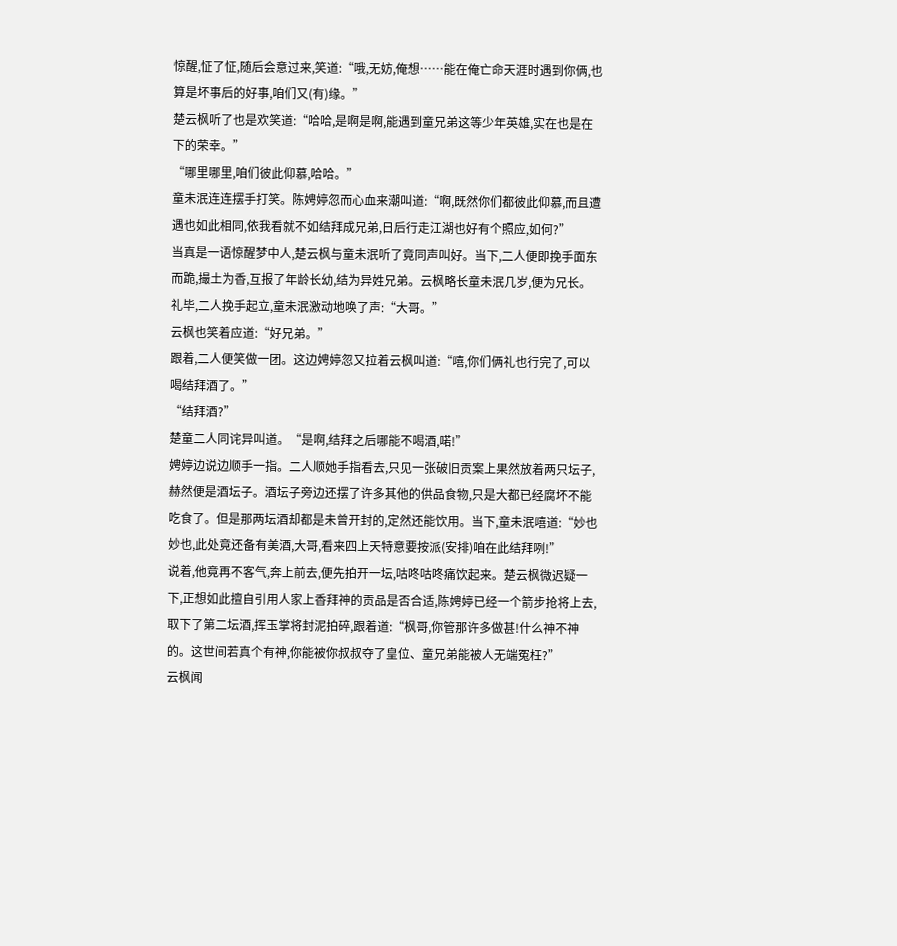惊醒,怔了怔,随后会意过来,笑道:“哦,无妨,俺想……能在俺亡命天涯时遇到你俩,也算是坏事后的好事,咱们又(有)缘。”
楚云枫听了也是欢笑道:“哈哈,是啊是啊,能遇到童兄弟这等少年英雄,实在也是在下的荣幸。”
“哪里哪里,咱们彼此仰慕,哈哈。”
童未泯连连摆手打笑。陈娉婷忽而心血来潮叫道:“啊,既然你们都彼此仰慕,而且遭遇也如此相同,依我看就不如结拜成兄弟,日后行走江湖也好有个照应,如何?”
当真是一语惊醒梦中人,楚云枫与童未泯听了竟同声叫好。当下,二人便即挽手面东而跪,撮土为香,互报了年龄长幼,结为异姓兄弟。云枫略长童未泯几岁,便为兄长。礼毕,二人挽手起立,童未泯激动地唤了声:“大哥。”
云枫也笑着应道:“好兄弟。”
跟着,二人便笑做一团。这边娉婷忽又拉着云枫叫道:“嘻,你们俩礼也行完了,可以喝结拜酒了。”
“结拜酒?”
楚童二人同诧异叫道。“是啊,结拜之后哪能不喝酒,喏!”
娉婷边说边顺手一指。二人顺她手指看去,只见一张破旧贡案上果然放着两只坛子,赫然便是酒坛子。酒坛子旁边还摆了许多其他的供品食物,只是大都已经腐坏不能吃食了。但是那两坛酒却都是未曾开封的,定然还能饮用。当下,童未泯嘻道:“妙也妙也,此处竟还备有美酒,大哥,看来四上天特意要按派(安排)咱在此结拜咧!”
说着,他竟再不客气,奔上前去,便先拍开一坛,咕咚咕咚痛饮起来。楚云枫微迟疑一下,正想如此擅自引用人家上香拜神的贡品是否合适,陈娉婷已经一个箭步抢将上去,取下了第二坛酒,挥玉掌将封泥拍碎,跟着道:“枫哥,你管那许多做甚!什么神不神的。这世间若真个有神,你能被你叔叔夺了皇位、童兄弟能被人无端冤枉?”
云枫闻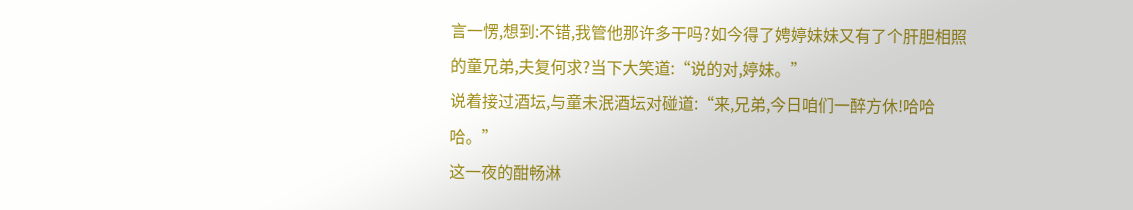言一愣,想到:不错,我管他那许多干吗?如今得了娉婷妹妹又有了个肝胆相照的童兄弟,夫复何求?当下大笑道:“说的对,婷妹。”
说着接过酒坛,与童未泯酒坛对碰道:“来,兄弟,今日咱们一醉方休!哈哈哈。”
这一夜的酣畅淋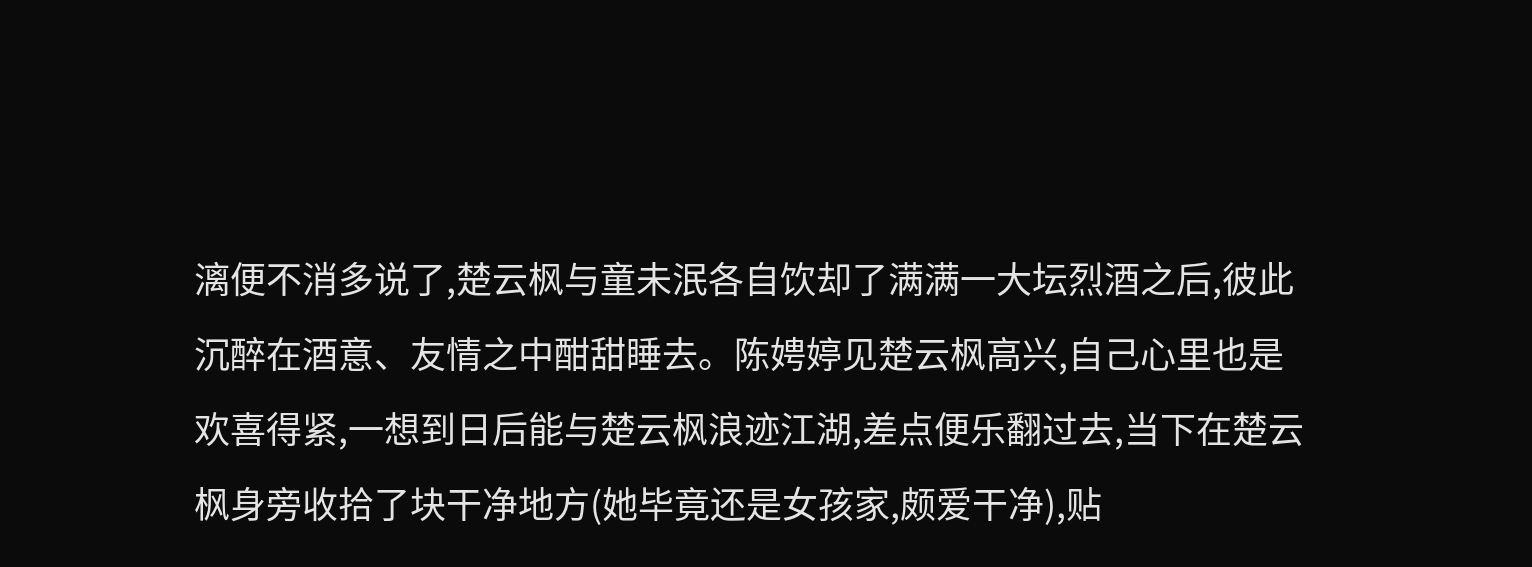漓便不消多说了,楚云枫与童未泯各自饮却了满满一大坛烈酒之后,彼此沉醉在酒意、友情之中酣甜睡去。陈娉婷见楚云枫高兴,自己心里也是欢喜得紧,一想到日后能与楚云枫浪迹江湖,差点便乐翻过去,当下在楚云枫身旁收拾了块干净地方(她毕竟还是女孩家,颇爱干净),贴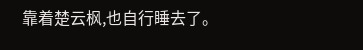靠着楚云枫,也自行睡去了。